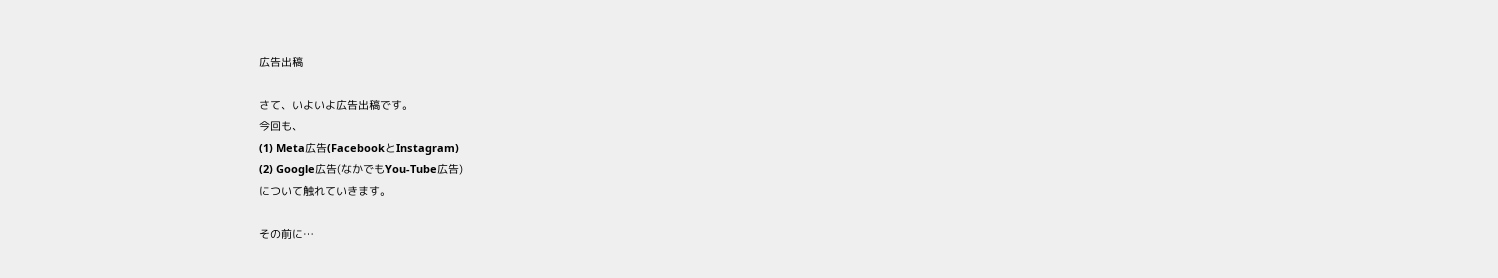広告出稿

さて、いよいよ広告出稿です。
今回も、
(1) Meta広告(FacebookとInstagram)
(2) Google広告(なかでもYou-Tube広告)
について触れていきます。

その前に…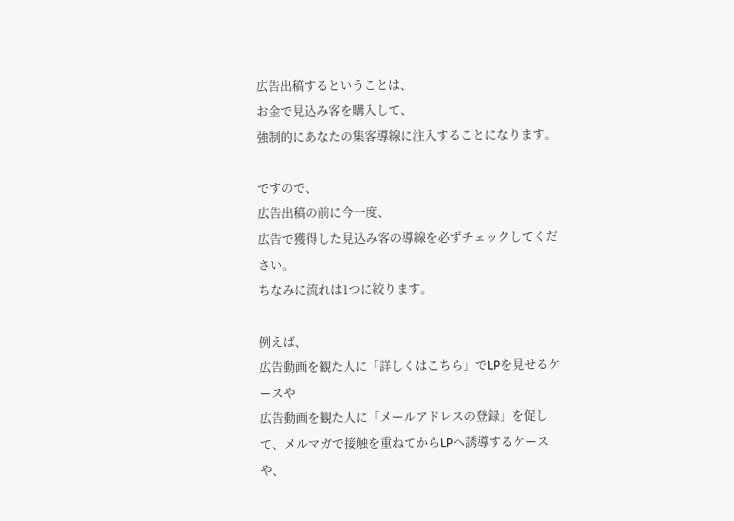広告出稿するということは、
お金で見込み客を購入して、
強制的にあなたの集客導線に注入することになります。

ですので、
広告出稿の前に今一度、
広告で獲得した見込み客の導線を必ずチェックしてください。
ちなみに流れは1つに絞ります。

例えば、
広告動画を観た人に「詳しくはこちら」でLPを見せるケースや
広告動画を観た人に「メールアドレスの登録」を促して、メルマガで接触を重ねてからLPへ誘導するケースや、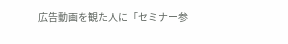広告動画を観た人に「セミナー参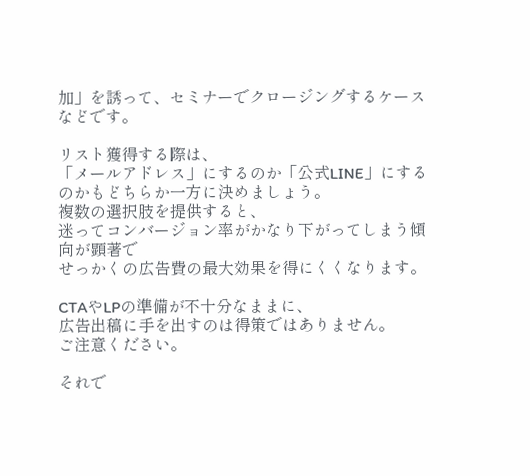加」を誘って、セミナーでクロージングするケースなどです。

リスト獲得する際は、
「メールアドレス」にするのか「公式LINE」にするのかもどちらか一方に決めましょう。
複数の選択肢を提供すると、
迷ってコンバージョン率がかなり下がってしまう傾向が顕著で
せっかくの広告費の最大効果を得にくくなります。

CTAやLPの準備が不十分なままに、
広告出稿に手を出すのは得策ではありません。
ご注意ください。

それで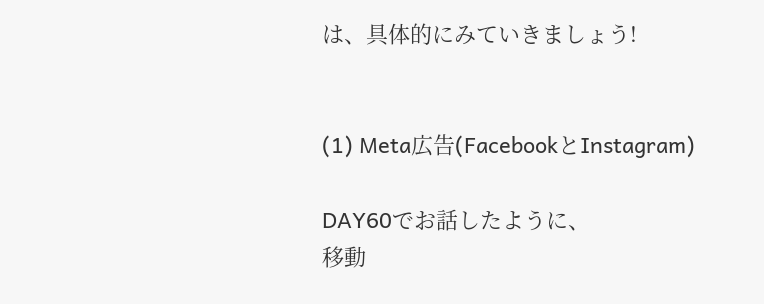は、具体的にみていきましょう!


(1) Meta広告(FacebookとInstagram)

DAY60でお話したように、
移動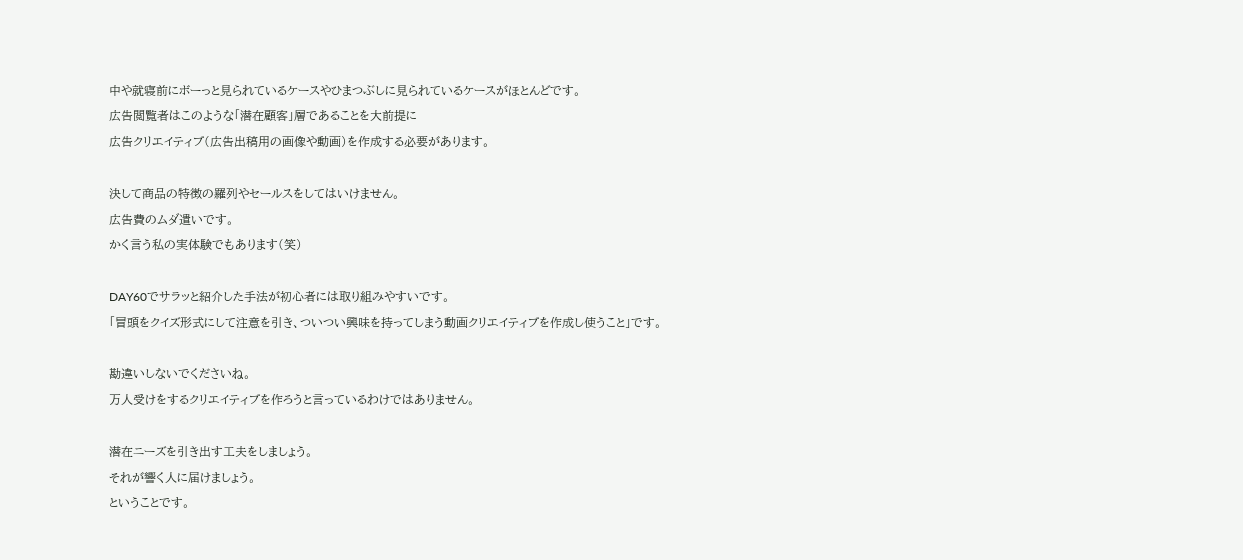中や就寝前にボーっと見られているケースやひまつぶしに見られているケースがほとんどです。
広告閲覧者はこのような「潜在顧客」層であることを大前提に
広告クリエイティブ(広告出稿用の画像や動画)を作成する必要があります。

決して商品の特徴の羅列やセールスをしてはいけません。
広告費のムダ遣いです。
かく言う私の実体験でもあります(笑)

DAY60でサラッと紹介した手法が初心者には取り組みやすいです。
「冒頭をクイズ形式にして注意を引き、ついつい興味を持ってしまう動画クリエイティブを作成し使うこと」です。

勘違いしないでくださいね。
万人受けをするクリエイティブを作ろうと言っているわけではありません。

潜在ニーズを引き出す工夫をしましょう。
それが響く人に届けましょう。
ということです。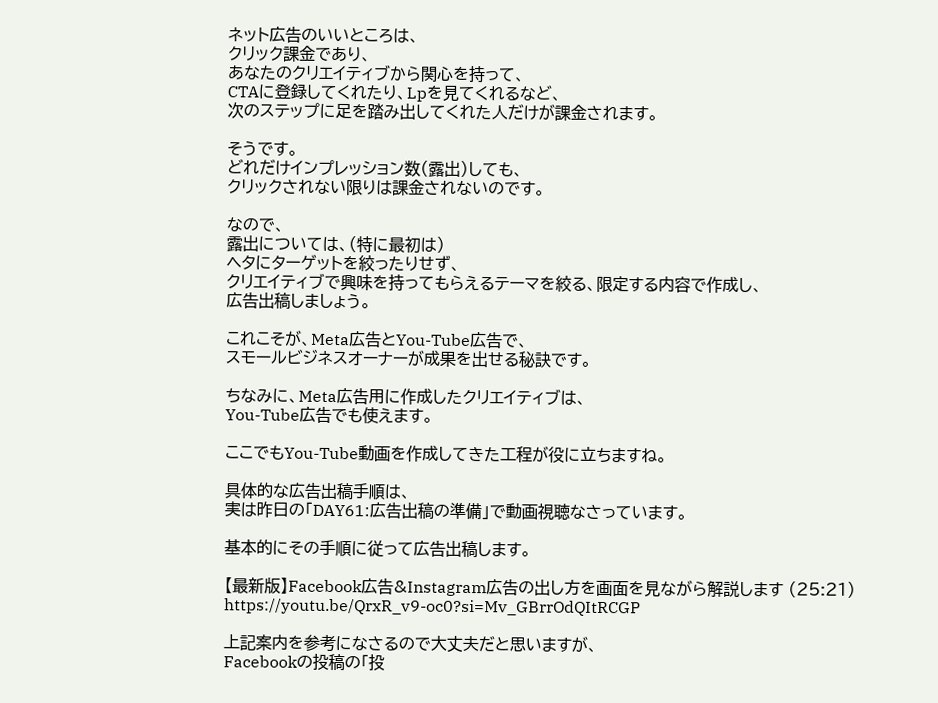ネット広告のいいところは、
クリック課金であり、
あなたのクリエイティブから関心を持って、
CTAに登録してくれたり、Lpを見てくれるなど、
次のステップに足を踏み出してくれた人だけが課金されます。

そうです。
どれだけインプレッション数(露出)しても、
クリックされない限りは課金されないのです。

なので、
露出については、(特に最初は)
ヘタにターゲットを絞ったりせず、
クリエイティブで興味を持ってもらえるテーマを絞る、限定する内容で作成し、
広告出稿しましょう。

これこそが、Meta広告とYou-Tube広告で、
スモールビジネスオーナーが成果を出せる秘訣です。

ちなみに、Meta広告用に作成したクリエイティブは、
You-Tube広告でも使えます。

ここでもYou-Tube動画を作成してきた工程が役に立ちますね。

具体的な広告出稿手順は、
実は昨日の「DAY61:広告出稿の準備」で動画視聴なさっています。

基本的にその手順に従って広告出稿します。

【最新版】Facebook広告&Instagram広告の出し方を画面を見ながら解説します (25:21)
https://youtu.be/QrxR_v9-oc0?si=Mv_GBrrOdQItRCGP

上記案内を参考になさるので大丈夫だと思いますが、
Facebookの投稿の「投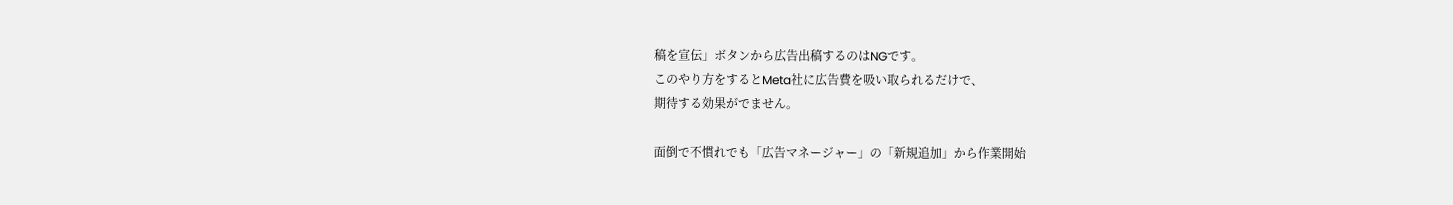稿を宣伝」ボタンから広告出稿するのはNGです。
このやり方をするとMeta社に広告費を吸い取られるだけで、
期待する効果がでません。

面倒で不慣れでも「広告マネージャー」の「新規追加」から作業開始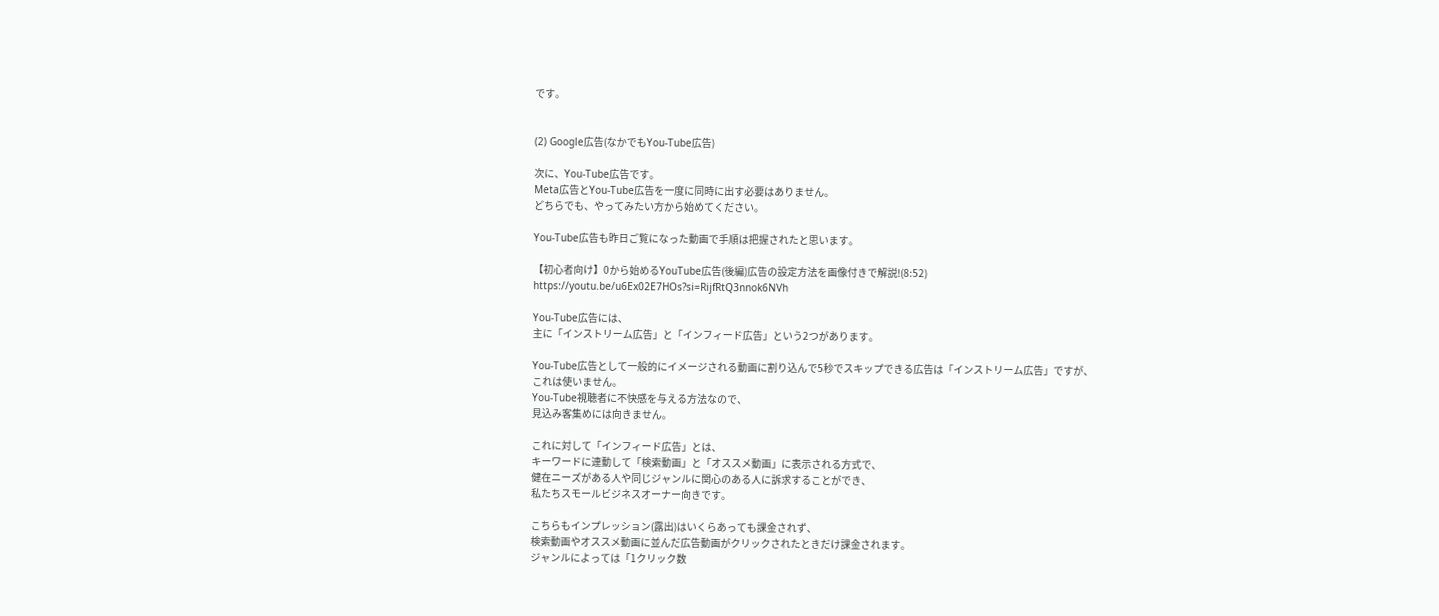です。


(2) Google広告(なかでもYou-Tube広告)

次に、You-Tube広告です。
Meta広告とYou-Tube広告を一度に同時に出す必要はありません。
どちらでも、やってみたい方から始めてください。

You-Tube広告も昨日ご覧になった動画で手順は把握されたと思います。

【初心者向け】0から始めるYouTube広告(後編)広告の設定方法を画像付きで解説!(8:52)
https://youtu.be/u6Ex02E7HOs?si=RijfRtQ3nnok6NVh

You-Tube広告には、
主に「インストリーム広告」と「インフィード広告」という2つがあります。

You-Tube広告として一般的にイメージされる動画に割り込んで5秒でスキップできる広告は「インストリーム広告」ですが、
これは使いません。
You-Tube視聴者に不快感を与える方法なので、
見込み客集めには向きません。

これに対して「インフィード広告」とは、
キーワードに連動して「検索動画」と「オススメ動画」に表示される方式で、
健在ニーズがある人や同じジャンルに関心のある人に訴求することができ、
私たちスモールビジネスオーナー向きです。

こちらもインプレッション(露出)はいくらあっても課金されず、
検索動画やオススメ動画に並んだ広告動画がクリックされたときだけ課金されます。
ジャンルによっては「1クリック数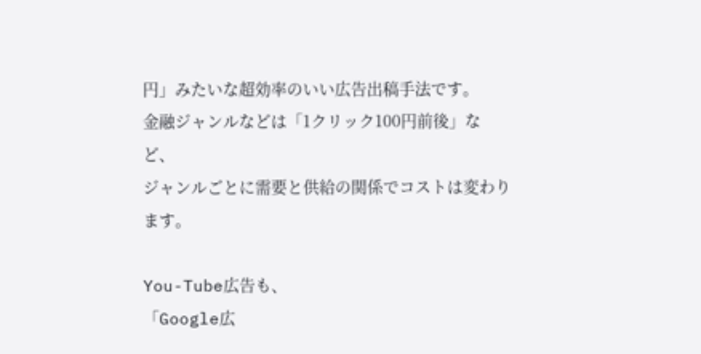円」みたいな超効率のいい広告出稿手法です。
金融ジャンルなどは「1クリック100円前後」など、
ジャンルごとに需要と供給の関係でコストは変わります。

You-Tube広告も、
「Google広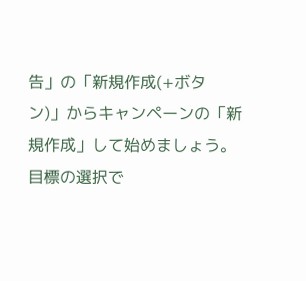告」の「新規作成(+ボタン)」からキャンペーンの「新規作成」して始めましょう。
目標の選択で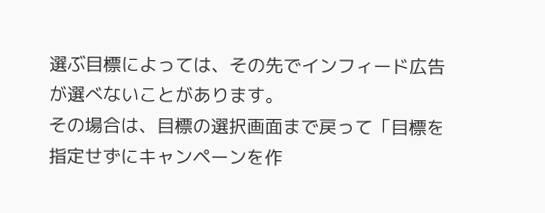選ぶ目標によっては、その先でインフィード広告が選べないことがあります。
その場合は、目標の選択画面まで戻って「目標を指定せずにキャンペーンを作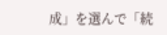成」を選んで「続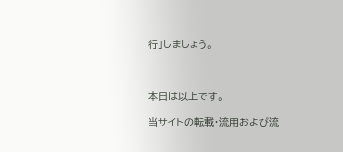行」しましょう。



本日は以上です。

当サイトの転載・流用および流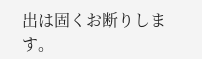出は固くお断りします。